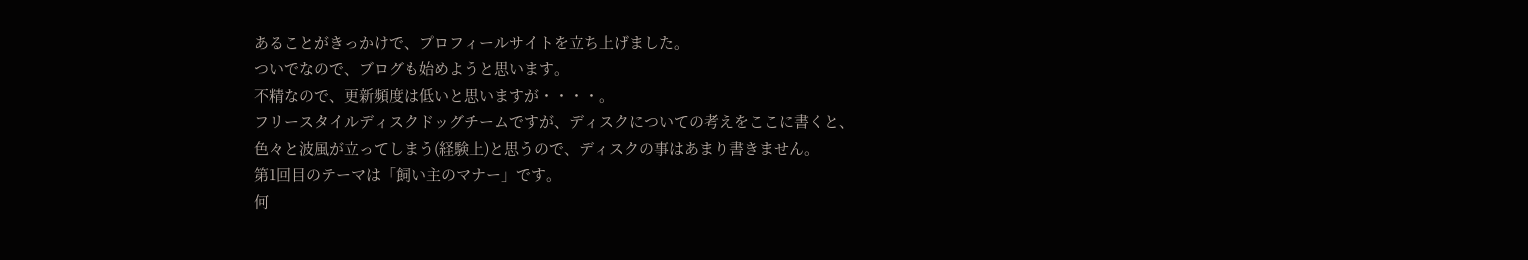あることがきっかけで、プロフィールサイトを立ち上げました。
ついでなので、ブログも始めようと思います。
不精なので、更新頻度は低いと思いますが・・・・。
フリースタイルディスクドッグチームですが、ディスクについての考えをここに書くと、
色々と波風が立ってしまう(経験上)と思うので、ディスクの事はあまり書きません。
第1回目のテーマは「飼い主のマナー」です。
何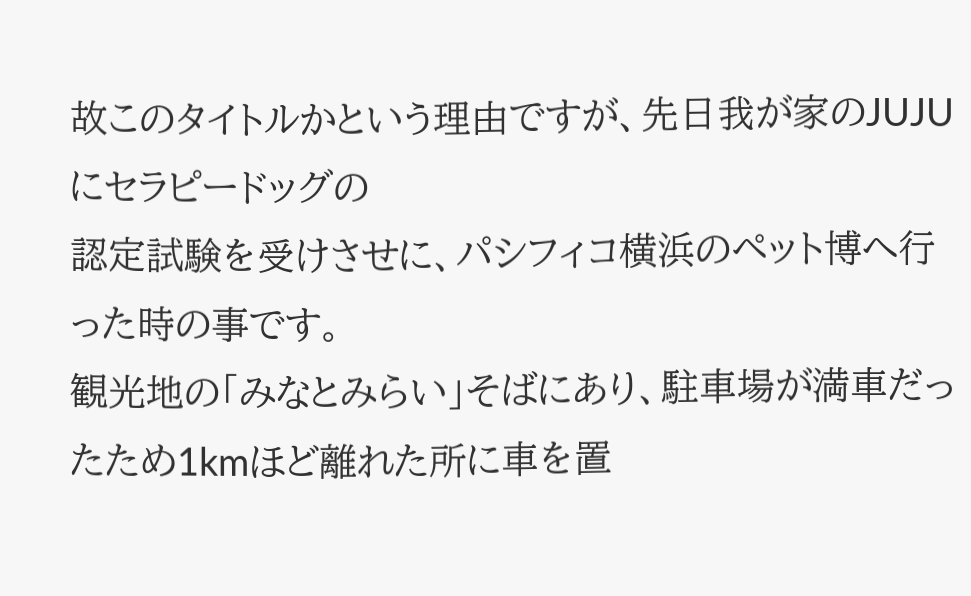故このタイトルかという理由ですが、先日我が家のJUJUにセラピードッグの
認定試験を受けさせに、パシフィコ横浜のペット博へ行った時の事です。
観光地の「みなとみらい」そばにあり、駐車場が満車だったため1kmほど離れた所に車を置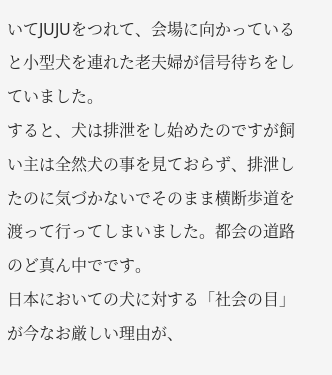いてJUJUをつれて、会場に向かっていると小型犬を連れた老夫婦が信号待ちをしていました。
すると、犬は排泄をし始めたのですが飼い主は全然犬の事を見ておらず、排泄したのに気づかないでそのまま横断歩道を渡って行ってしまいました。都会の道路のど真ん中でです。
日本においての犬に対する「社会の目」が今なお厳しい理由が、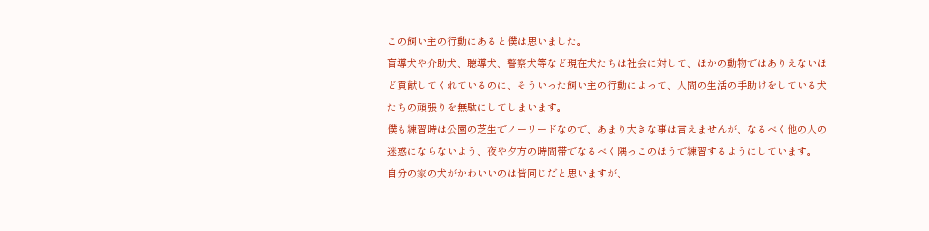この飼い主の行動にあると僕は思いました。
盲導犬や介助犬、聴導犬、警察犬等など現在犬たちは社会に対して、ほかの動物ではありえないほど貢献してくれているのに、そういった飼い主の行動によって、人間の生活の手助けをしている犬たちの頑張りを無駄にしてしまいます。
僕も練習時は公園の芝生でノーリードなので、あまり大きな事は言えませんが、なるべく他の人の迷惑にならないよう、夜や夕方の時間帯でなるべく隅っこのほうで練習するようにしています。
自分の家の犬がかわいいのは皆同じだと思いますが、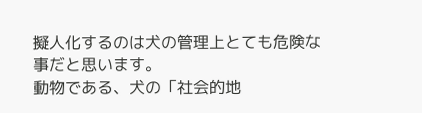擬人化するのは犬の管理上とても危険な事だと思います。
動物である、犬の「社会的地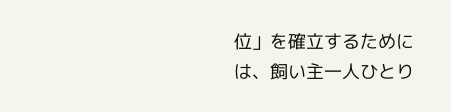位」を確立するためには、飼い主一人ひとり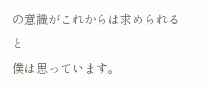の意識がこれからは求められると
僕は思っています。